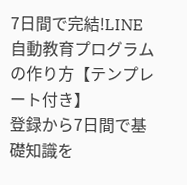7日間で完結!LINE自動教育プログラムの作り方【テンプレート付き】
登録から7日間で基礎知識を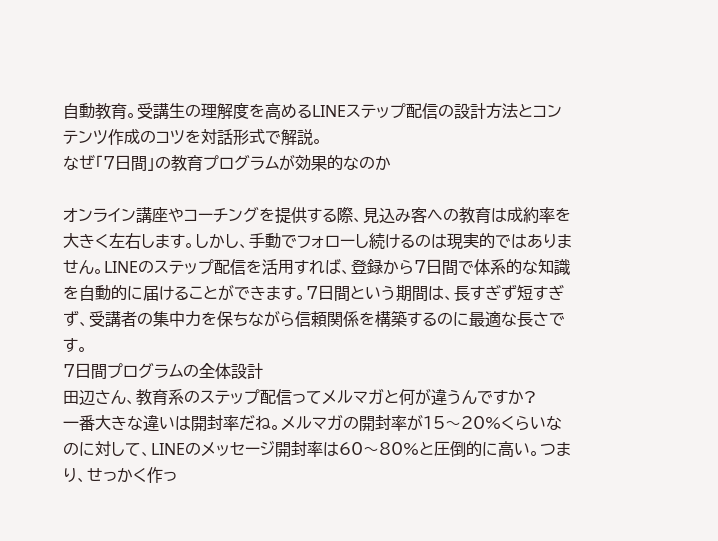自動教育。受講生の理解度を高めるLINEステップ配信の設計方法とコンテンツ作成のコツを対話形式で解説。
なぜ「7日間」の教育プログラムが効果的なのか

オンライン講座やコーチングを提供する際、見込み客への教育は成約率を大きく左右します。しかし、手動でフォローし続けるのは現実的ではありません。LINEのステップ配信を活用すれば、登録から7日間で体系的な知識を自動的に届けることができます。7日間という期間は、長すぎず短すぎず、受講者の集中力を保ちながら信頼関係を構築するのに最適な長さです。
7日間プログラムの全体設計
田辺さん、教育系のステップ配信ってメルマガと何が違うんですか?
一番大きな違いは開封率だね。メルマガの開封率が15〜20%くらいなのに対して、LINEのメッセージ開封率は60〜80%と圧倒的に高い。つまり、せっかく作っ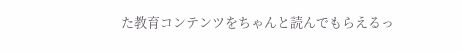た教育コンテンツをちゃんと読んでもらえるっ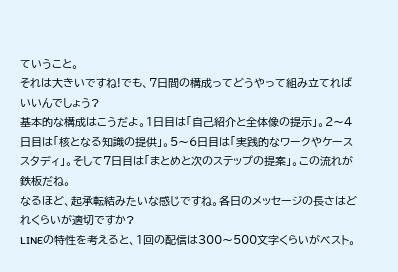ていうこと。
それは大きいですね!でも、7日間の構成ってどうやって組み立てればいいんでしょう?
基本的な構成はこうだよ。1日目は「自己紹介と全体像の提示」。2〜4日目は「核となる知識の提供」。5〜6日目は「実践的なワークやケーススタディ」。そして7日目は「まとめと次のステップの提案」。この流れが鉄板だね。
なるほど、起承転結みたいな感じですね。各日のメッセージの長さはどれくらいが適切ですか?
LINEの特性を考えると、1回の配信は300〜500文字くらいがベスト。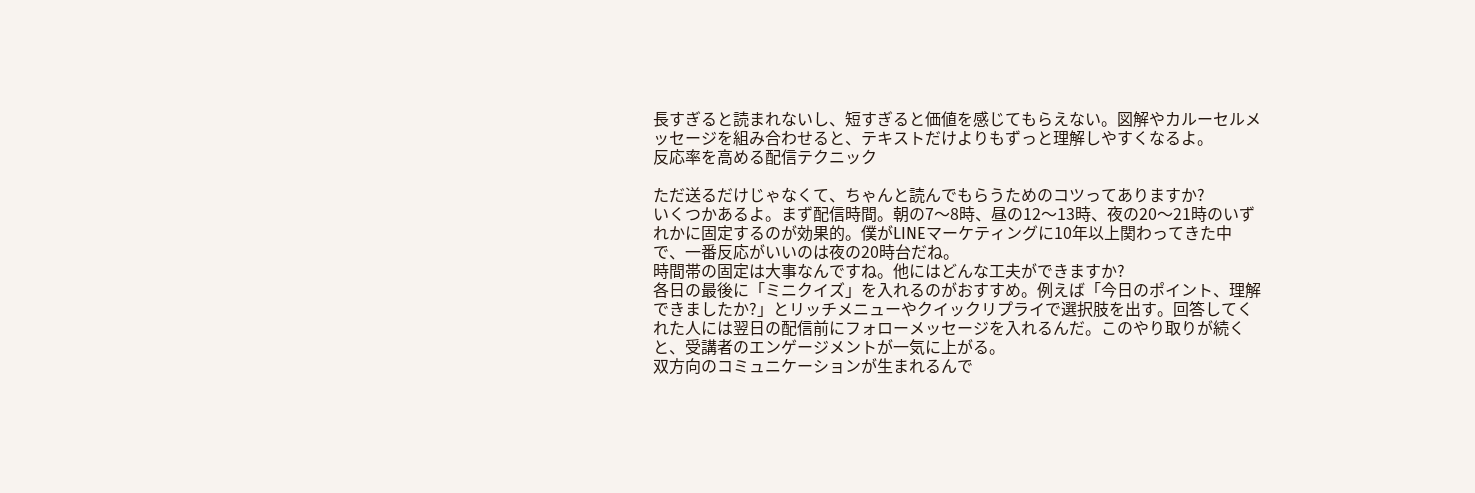長すぎると読まれないし、短すぎると価値を感じてもらえない。図解やカルーセルメッセージを組み合わせると、テキストだけよりもずっと理解しやすくなるよ。
反応率を高める配信テクニック

ただ送るだけじゃなくて、ちゃんと読んでもらうためのコツってありますか?
いくつかあるよ。まず配信時間。朝の7〜8時、昼の12〜13時、夜の20〜21時のいずれかに固定するのが効果的。僕がLINEマーケティングに10年以上関わってきた中で、一番反応がいいのは夜の20時台だね。
時間帯の固定は大事なんですね。他にはどんな工夫ができますか?
各日の最後に「ミニクイズ」を入れるのがおすすめ。例えば「今日のポイント、理解できましたか?」とリッチメニューやクイックリプライで選択肢を出す。回答してくれた人には翌日の配信前にフォローメッセージを入れるんだ。このやり取りが続くと、受講者のエンゲージメントが一気に上がる。
双方向のコミュニケーションが生まれるんで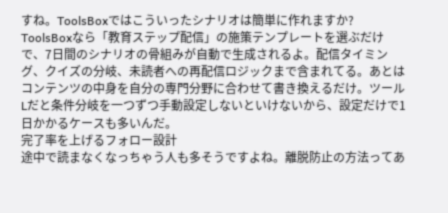すね。ToolsBoxではこういったシナリオは簡単に作れますか?
ToolsBoxなら「教育ステップ配信」の施策テンプレートを選ぶだけで、7日間のシナリオの骨組みが自動で生成されるよ。配信タイミング、クイズの分岐、未読者への再配信ロジックまで含まれてる。あとはコンテンツの中身を自分の専門分野に合わせて書き換えるだけ。ツールLだと条件分岐を一つずつ手動設定しないといけないから、設定だけで1日かかるケースも多いんだ。
完了率を上げるフォロー設計
途中で読まなくなっちゃう人も多そうですよね。離脱防止の方法ってあ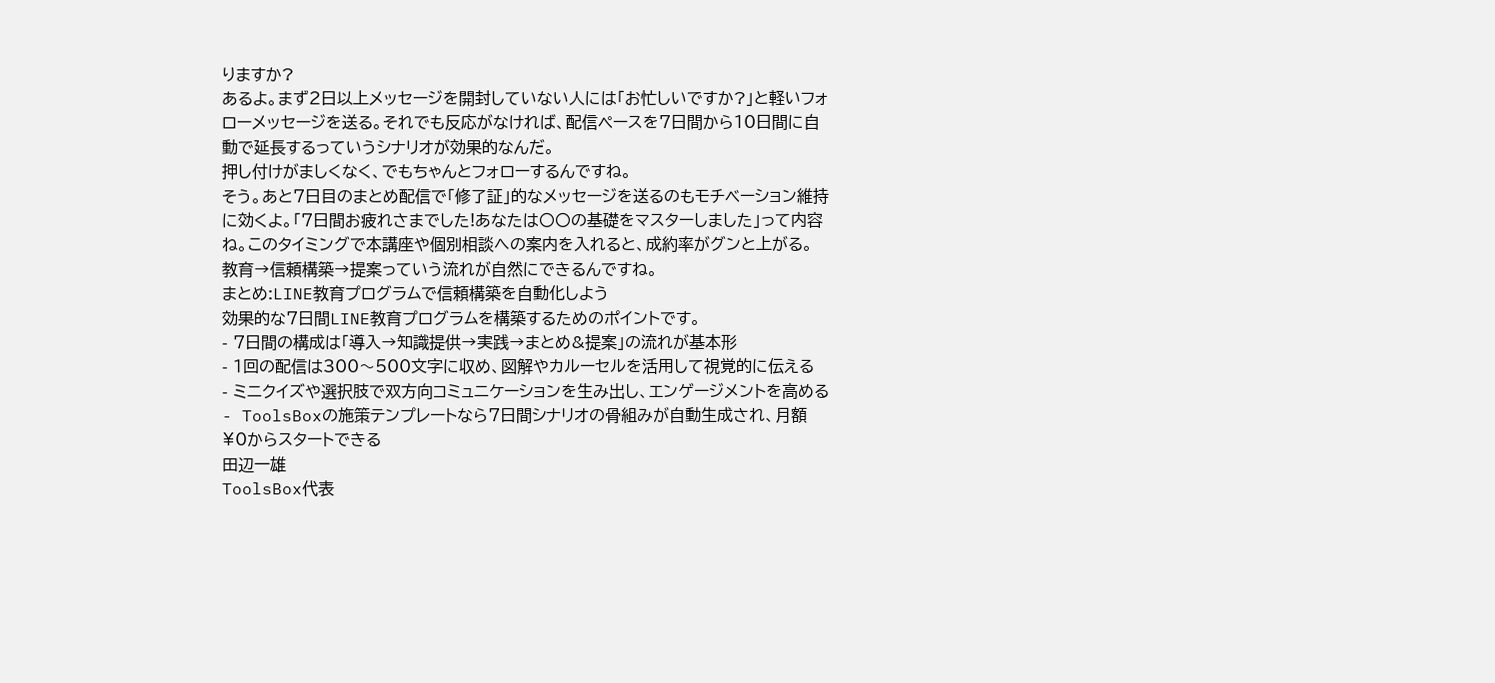りますか?
あるよ。まず2日以上メッセージを開封していない人には「お忙しいですか?」と軽いフォローメッセージを送る。それでも反応がなければ、配信ペースを7日間から10日間に自動で延長するっていうシナリオが効果的なんだ。
押し付けがましくなく、でもちゃんとフォローするんですね。
そう。あと7日目のまとめ配信で「修了証」的なメッセージを送るのもモチベーション維持に効くよ。「7日間お疲れさまでした!あなたは〇〇の基礎をマスターしました」って内容ね。このタイミングで本講座や個別相談への案内を入れると、成約率がグンと上がる。
教育→信頼構築→提案っていう流れが自然にできるんですね。
まとめ:LINE教育プログラムで信頼構築を自動化しよう
効果的な7日間LINE教育プログラムを構築するためのポイントです。
- 7日間の構成は「導入→知識提供→実践→まとめ&提案」の流れが基本形
- 1回の配信は300〜500文字に収め、図解やカルーセルを活用して視覚的に伝える
- ミニクイズや選択肢で双方向コミュニケーションを生み出し、エンゲージメントを高める
- ToolsBoxの施策テンプレートなら7日間シナリオの骨組みが自動生成され、月額¥0からスタートできる
田辺一雄
ToolsBox代表